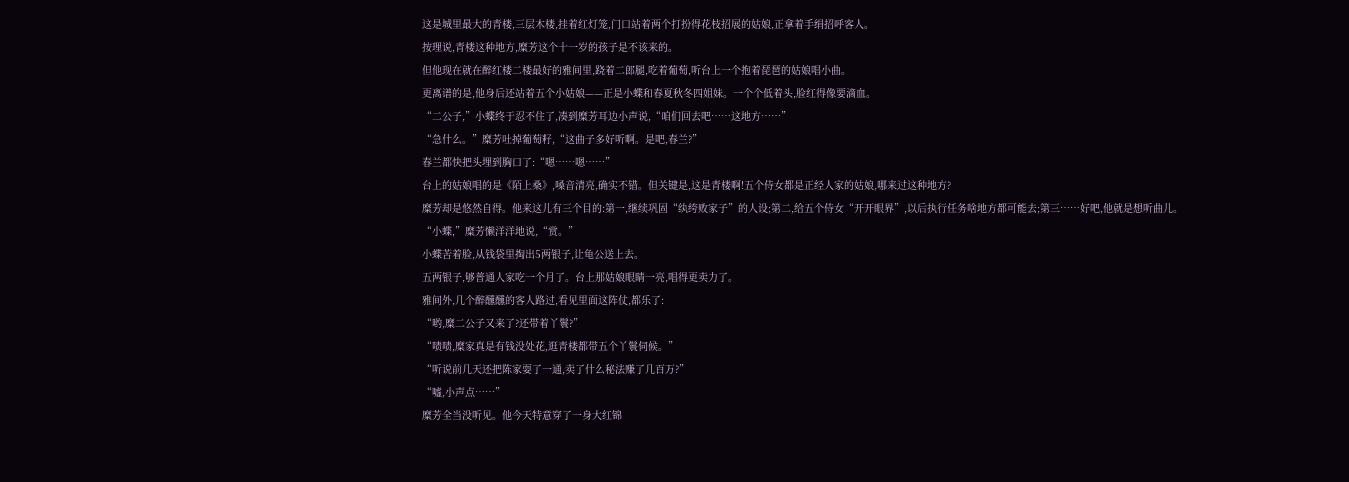这是城里最大的青楼,三层木楼,挂着红灯笼,门口站着两个打扮得花枝招展的姑娘,正拿着手绢招呼客人。
按理说,青楼这种地方,糜芳这个十一岁的孩子是不该来的。
但他现在就在醉红楼二楼最好的雅间里,跷着二郎腿,吃着葡萄,听台上一个抱着琵琶的姑娘唱小曲。
更离谱的是,他身后还站着五个小姑娘——正是小蝶和春夏秋冬四姐妹。一个个低着头,脸红得像要滴血。
“二公子,”小蝶终于忍不住了,凑到糜芳耳边小声说,“咱们回去吧……这地方……”
“急什么。”糜芳吐掉葡萄籽,“这曲子多好听啊。是吧,春兰?”
春兰都快把头埋到胸口了:“嗯……嗯……”
台上的姑娘唱的是《陌上桑》,嗓音清亮,确实不错。但关键是,这是青楼啊!五个侍女都是正经人家的姑娘,哪来过这种地方?
糜芳却是悠然自得。他来这儿有三个目的:第一,继续巩固“纨绔败家子”的人设;第二,给五个侍女“开开眼界”,以后执行任务啥地方都可能去;第三……好吧,他就是想听曲儿。
“小蝶,”糜芳懒洋洋地说,“赏。”
小蝶苦着脸,从钱袋里掏出5两银子,让龟公送上去。
五两银子,够普通人家吃一个月了。台上那姑娘眼睛一亮,唱得更卖力了。
雅间外,几个醉醺醺的客人路过,看见里面这阵仗,都乐了:
“哟,糜二公子又来了?还带着丫鬟?”
“啧啧,糜家真是有钱没处花,逛青楼都带五个丫鬟伺候。”
“听说前几天还把陈家耍了一通,卖了什么秘法赚了几百万?”
“嘘,小声点……”
糜芳全当没听见。他今天特意穿了一身大红锦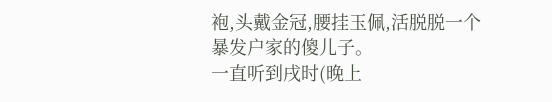袍,头戴金冠,腰挂玉佩,活脱脱一个暴发户家的傻儿子。
一直听到戌时(晚上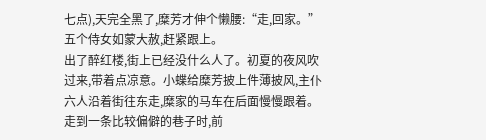七点),天完全黑了,糜芳才伸个懒腰:“走,回家。”
五个侍女如蒙大赦,赶紧跟上。
出了醉红楼,街上已经没什么人了。初夏的夜风吹过来,带着点凉意。小蝶给糜芳披上件薄披风,主仆六人沿着街往东走,糜家的马车在后面慢慢跟着。
走到一条比较偏僻的巷子时,前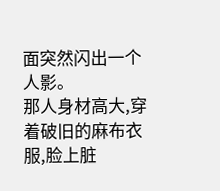面突然闪出一个人影。
那人身材高大,穿着破旧的麻布衣服,脸上脏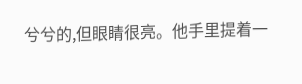兮兮的,但眼睛很亮。他手里提着一